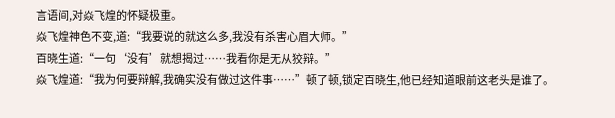言语间,对焱飞煌的怀疑极重。
焱飞煌神色不变,道:“我要说的就这么多,我没有杀害心眉大师。”
百晓生道:“一句‘没有’就想揭过……我看你是无从狡辩。”
焱飞煌道:“我为何要辩解,我确实没有做过这件事……”顿了顿,锁定百晓生,他已经知道眼前这老头是谁了。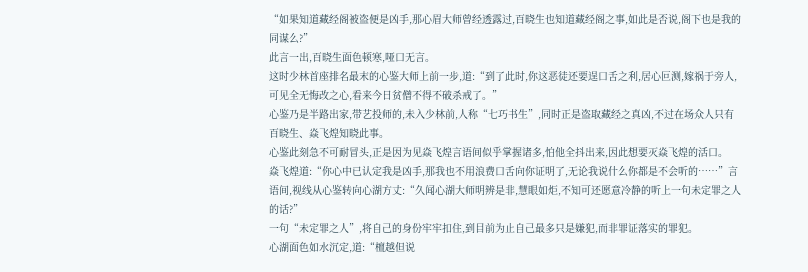“如果知道藏经阁被盗便是凶手,那心眉大师曾经透露过,百晓生也知道藏经阁之事,如此是否说,阁下也是我的同谋么?”
此言一出,百晓生面色顿寒,哑口无言。
这时少林首座排名最末的心鉴大师上前一步,道:“到了此时,你这恶徒还要逞口舌之利,居心叵测,嫁祸于旁人,可见全无悔改之心,看来今日贫僧不得不破杀戒了。”
心鉴乃是半路出家,带艺投师的,未入少林前,人称“七巧书生”,同时正是盗取藏经之真凶,不过在场众人只有百晓生、焱飞煌知晓此事。
心鉴此刻急不可耐冒头,正是因为见焱飞煌言语间似乎掌握诸多,怕他全抖出来,因此想要灭焱飞煌的活口。
焱飞煌道:“你心中已认定我是凶手,那我也不用浪费口舌向你证明了,无论我说什么你都是不会听的……”言语间,视线从心鉴转向心湖方丈:“久闻心湖大师明辨是非,慧眼如炬,不知可还愿意冷静的听上一句未定罪之人的话?”
一句“未定罪之人”,将自己的身份牢牢扣住,到目前为止自己最多只是嫌犯,而非罪证落实的罪犯。
心湖面色如水沉定,道:“檀越但说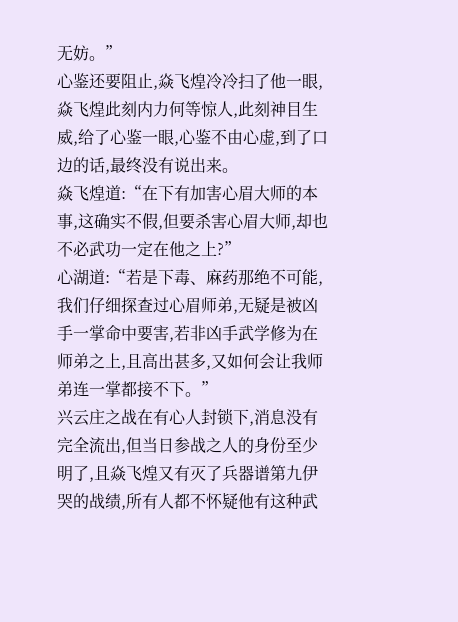无妨。”
心鉴还要阻止,焱飞煌冷冷扫了他一眼,焱飞煌此刻内力何等惊人,此刻神目生威,给了心鉴一眼,心鉴不由心虚,到了口边的话,最终没有说出来。
焱飞煌道:“在下有加害心眉大师的本事,这确实不假,但要杀害心眉大师,却也不必武功一定在他之上?”
心湖道:“若是下毒、麻药那绝不可能,我们仔细探查过心眉师弟,无疑是被凶手一掌命中要害,若非凶手武学修为在师弟之上,且高出甚多,又如何会让我师弟连一掌都接不下。”
兴云庄之战在有心人封锁下,消息没有完全流出,但当日参战之人的身份至少明了,且焱飞煌又有灭了兵器谱第九伊哭的战绩,所有人都不怀疑他有这种武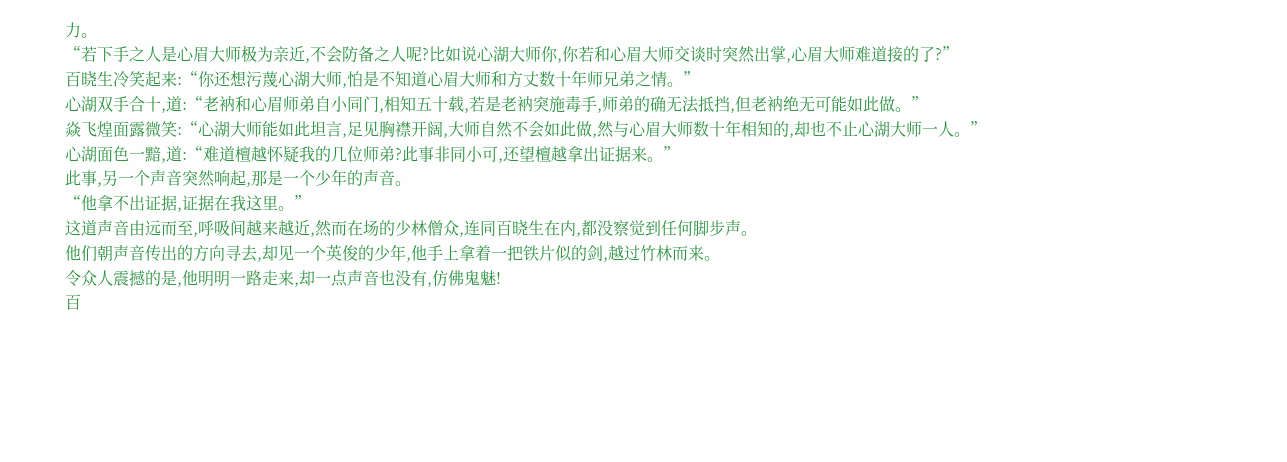力。
“若下手之人是心眉大师极为亲近,不会防备之人呢?比如说心湖大师你,你若和心眉大师交谈时突然出掌,心眉大师难道接的了?”
百晓生冷笑起来:“你还想污蔑心湖大师,怕是不知道心眉大师和方丈数十年师兄弟之情。”
心湖双手合十,道:“老衲和心眉师弟自小同门,相知五十载,若是老衲突施毒手,师弟的确无法抵挡,但老衲绝无可能如此做。”
焱飞煌面露微笑:“心湖大师能如此坦言,足见胸襟开阔,大师自然不会如此做,然与心眉大师数十年相知的,却也不止心湖大师一人。”
心湖面色一黯,道:“难道檀越怀疑我的几位师弟?此事非同小可,还望檀越拿出证据来。”
此事,另一个声音突然响起,那是一个少年的声音。
“他拿不出证据,证据在我这里。”
这道声音由远而至,呼吸间越来越近,然而在场的少林僧众,连同百晓生在内,都没察觉到任何脚步声。
他们朝声音传出的方向寻去,却见一个英俊的少年,他手上拿着一把铁片似的剑,越过竹林而来。
令众人震撼的是,他明明一路走来,却一点声音也没有,仿佛鬼魅!
百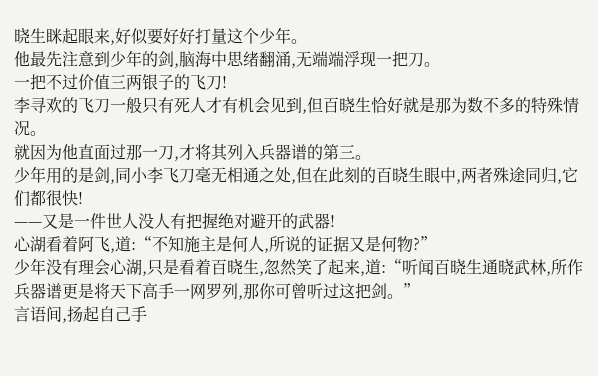晓生眯起眼来,好似要好好打量这个少年。
他最先注意到少年的剑,脑海中思绪翻涌,无端端浮现一把刀。
一把不过价值三两银子的飞刀!
李寻欢的飞刀一般只有死人才有机会见到,但百晓生恰好就是那为数不多的特殊情况。
就因为他直面过那一刀,才将其列入兵器谱的第三。
少年用的是剑,同小李飞刀毫无相通之处,但在此刻的百晓生眼中,两者殊途同归,它们都很快!
——又是一件世人没人有把握绝对避开的武器!
心湖看着阿飞,道:“不知施主是何人,所说的证据又是何物?”
少年没有理会心湖,只是看着百晓生,忽然笑了起来,道:“听闻百晓生通晓武林,所作兵器谱更是将天下高手一网罗列,那你可曾听过这把剑。”
言语间,扬起自己手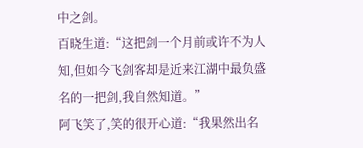中之剑。
百晓生道:“这把剑一个月前或许不为人知,但如今飞剑客却是近来江湖中最负盛名的一把剑,我自然知道。”
阿飞笑了,笑的很开心道:“我果然出名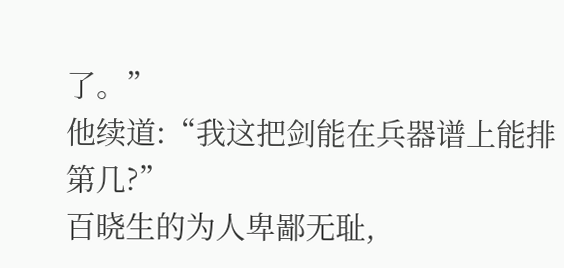了。”
他续道:“我这把剑能在兵器谱上能排第几?”
百晓生的为人卑鄙无耻,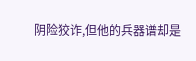阴险狡诈,但他的兵器谱却是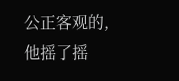公正客观的,他摇了摇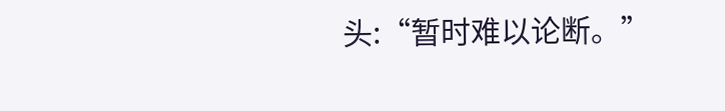头:“暂时难以论断。”